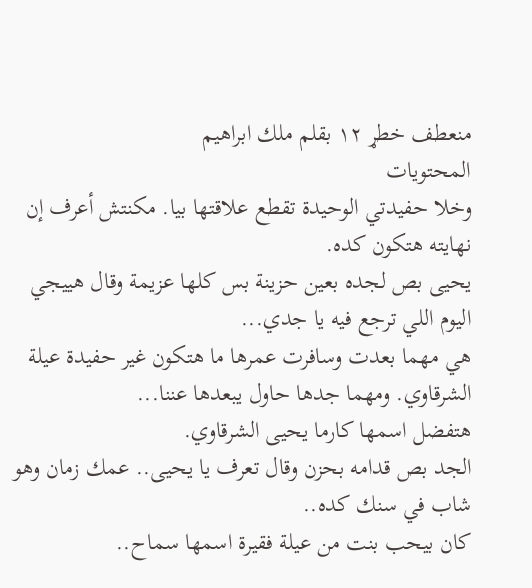منعطف خطړ ١٢ بقلم ملك ابراهيم
المحتويات
وخلا حفيدتي الوحيدة تقطع علاقتها بيا. مكنتش أعرف إن نهايته هتكون كده.
يحيى بص لجده بعين حزينة بس كلها عزيمة وقال هييجي اليوم اللي ترجع فيه يا جدي...
هي مهما بعدت وسافرت عمرها ما هتكون غير حفيدة عيلة الشرقاوي. ومهما جدها حاول يبعدها عننا...
هتفضل اسمها كارما يحيى الشرقاوي.
الجد بص قدامه بحزن وقال تعرف يا يحيى.. عمك زمان وهو شاب في سنك كده..
كان بيحب بنت من عيلة فقيرة اسمها سماح..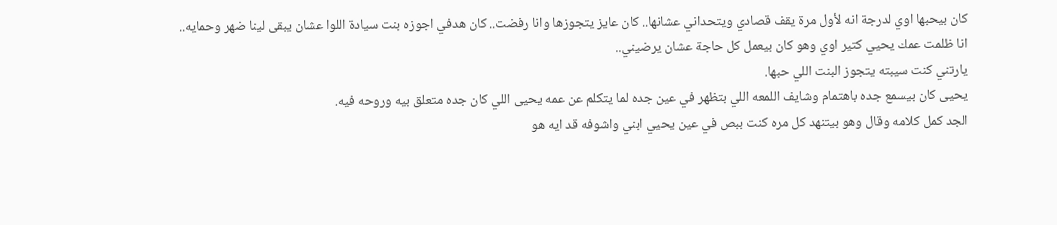كان بيحبها اوي لدرجة انه لأول مرة يقف قصادي ويتحداني عشانها.. كان عايز يتجوزها وانا رفضت.. كان هدفي اجوزه بنت سيادة اللوا عشان يبقى لينا ضهر وحمايه..
انا ظلمت عمك يحيي كتير اوي وهو كان بيعمل كل حاجة عشان يرضيني..
يارتني كنت سيبته يتجوز البنت اللي حبها.
يحيى كان بيسمع جده باهتمام وشايف اللمعه اللي بتظهر في عين جده لما يتكلم عن عمه يحيى اللي كان جده متعلق بيه وروحه فيه.
الجد كمل كلامه وقال وهو بيتنهد كل مره كنت ببص في عين يحيي ابني واشوفه قد ايه هو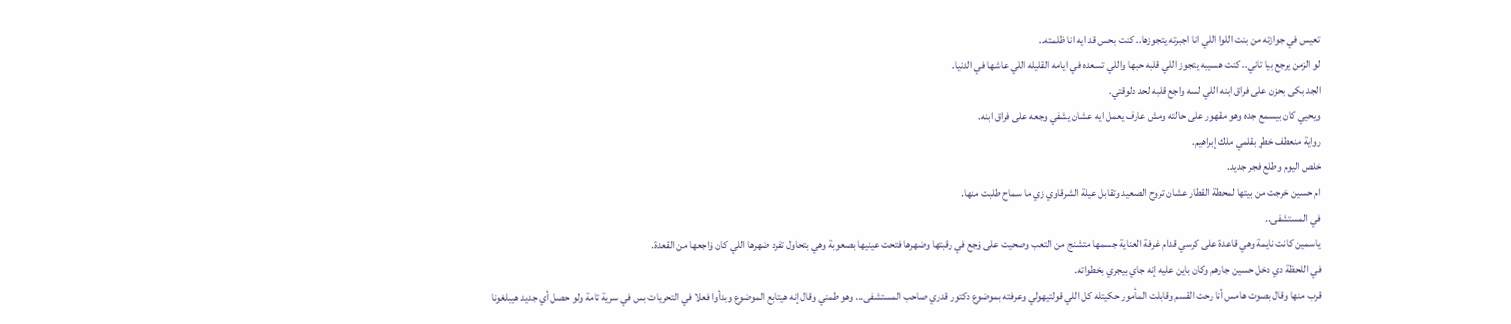تعيس في جوازته من بنت اللوا اللي انا اجبرته يتجوزها.. كنت بحس قد ايه انا ظلمته..
لو الزمن يرجع بيا تاني.. كنت هسيبه يتجوز اللي قلبه حبها واللي تسعده في ايامه القليله اللي عاشها في الدنيا.
الجد بكى بحزن على فراق ابنه اللي لسه واجع قلبه لحد دلوقتي.
ويحيي كان بيسمع جده وهو مقهور على حالته ومش عارف يعمل ايه عشان يشفي وجعه على فراق ابنه.
رواية منعطف خطړ بقلمي ملك إبراهيم.
خلص اليوم وطلع فجر جديد.
ام حسين خرجت من بيتها لمحطة القطار عشان تروح الصعيد وتقابل عيلة الشرقاوي زي ما سماح طلبت منها.
في المستشفى..
ياسمين كانت نايمة وهي قاعدة على كرسي قدام غرفة العناية جسمها متشنج من التعب وصحيت على ۏجع في رقبتها وضهرها فتحت عينيها بصعوبة وهي بتحاول تفرد ضهرها اللي كان ۏاجعها من القعدة.
في اللحظة دي دخل حسين جارهم وكان باين عليه إنه جاي بيجري بخطواته.
قرب منها وقال بصوت هامس أنا رحت القسم وقابلت المأمور حكيتله كل اللي قولتيهولي وعرفته بموضوع دكتور قدري صاحب المستشفى... وهو طمني وقال إنه هيتابع الموضوع وبدأوا فعلا في التحريات بس في سرية تامة ولو حصل أي جديد هيبلغونا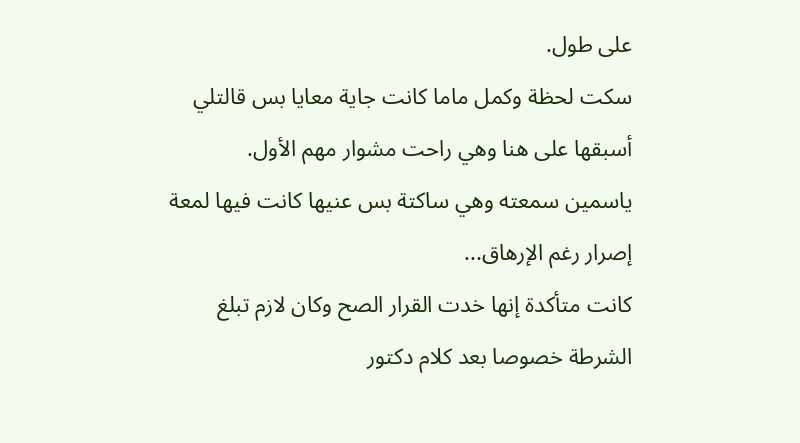على طول.
سكت لحظة وكمل ماما كانت جاية معايا بس قالتلي أسبقها على هنا وهي راحت مشوار مهم الأول.
ياسمين سمعته وهي ساكتة بس عنيها كانت فيها لمعة إصرار رغم الإرهاق...
كانت متأكدة إنها خدت القرار الصح وكان لازم تبلغ الشرطة خصوصا بعد كلام دكتور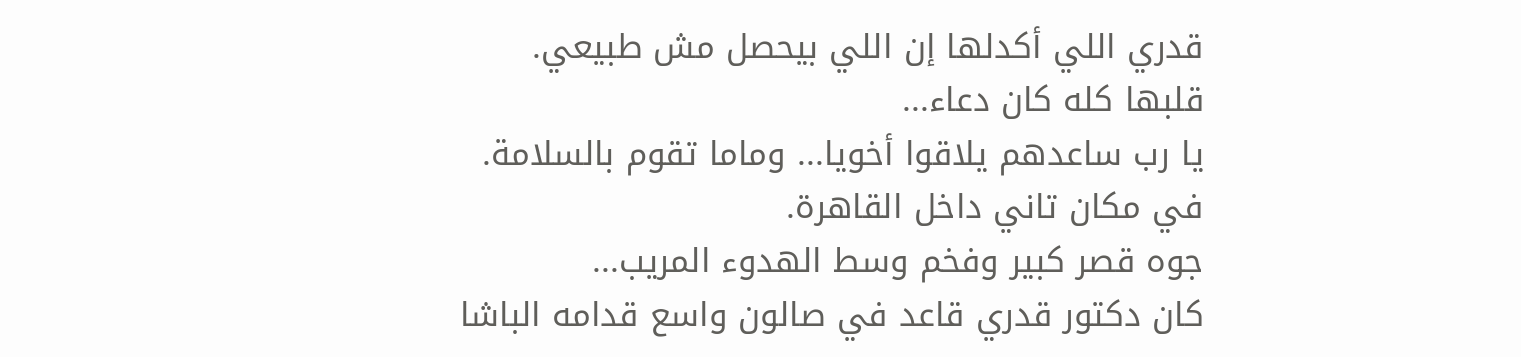قدري اللي أكدلها إن اللي بيحصل مش طبيعي.
قلبها كله كان دعاء...
يا رب ساعدهم يلاقوا أخويا... وماما تقوم بالسلامة.
في مكان تاني داخل القاهرة.
جوه قصر كبير وفخم وسط الهدوء المريب...
كان دكتور قدري قاعد في صالون واسع قدامه الباشا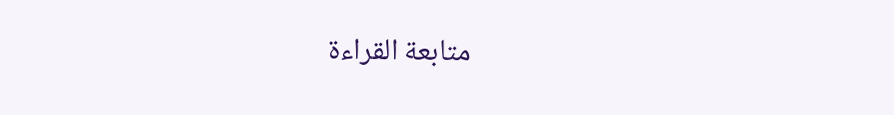متابعة القراءة